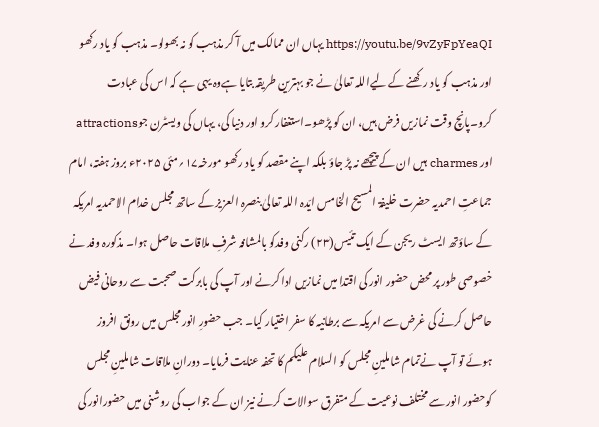https://youtu.be/9vZyFpYeaQI یہاں ان ممالک میں آ کر مذہب کو نہ بھولو۔ مذہب کو یاد رکھو اور مذہب کو یاد رکھنے کے لیےاللہ تعالیٰ نے جو بہترین طریقہ بتایا ہےوہ یہی ہے کہ اس کی عبادت کرو۔پانچ وقت نمازیں فرض ہیں، ان کو پڑھو۔استغفار کرو اور دنیا کی، یہاں کی ویسٹرن جوattractions اور charmes ہیں ان کے پیچھے نہ پڑ جاؤ بلکہ اپنے مقصد کو یاد رکھو مورخہ۱۷؍مئی ۲۰۲۵ء بروز ہفتہ، امام جماعتِ احمدیہ حضرت خلیفۃ المسیح الخامس ایّدہ اللہ تعالیٰ بنصرہ العزیز کے ساتھ مجلس خدام الاحمدیہ امریکہ کے ساؤتھ ایسٹ ریجن کے ایک تئیس(۲۳) رکنی وفدکو بالمشافہ شرفِ ملاقات حاصل ہوا۔ مذکورہ وفد نے خصوصی طور پر محض حضور انور کی اقتدا میں نمازیں ادا کرنے اور آپ کی بابرکت صحبت سے روحانی فیض حاصل کرنے کی غرض سے امریکہ سے برطانیہ کا سفر اختیار کیا۔ جب حضورِ انور مجلس میں رونق افروز ہوئے تو آپ نےتمام شاملینِ مجلس کو السلام علیکم کا تحفہ عنایت فرمایا۔ دورانِ ملاقات شاملینِ مجلس کوحضور انور سے مختلف نوعیت کے متفرق سوالات کرنے نیز ان کے جواب کی روشنی میں حضورانور کی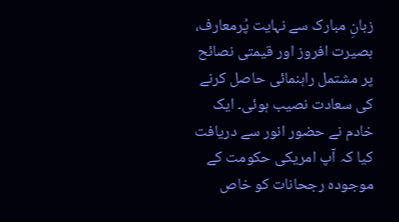زبانِ مبارک سے نہایت پُرمعارف، بصیرت افروز اور قیمتی نصائح پر مشتمل راہنمائی حاصل کرنے کی سعادت نصیب ہوئی۔ ایک خادم نے حضور انور سے دریافت کیا کہ آپ امریکی حکومت کے موجودہ رجحانات کو خاص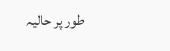طور پر حالیہ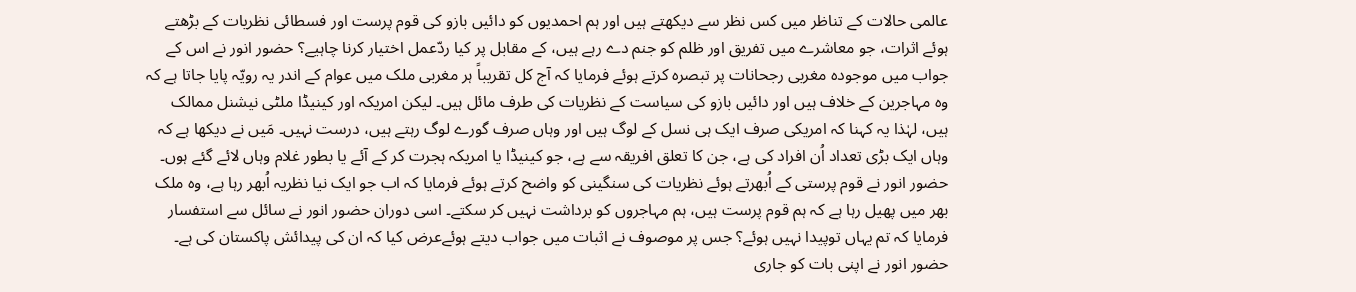عالمی حالات کے تناظر میں کس نظر سے دیکھتے ہیں اور ہم احمدیوں کو دائیں بازو کی قوم پرست اور فسطائی نظریات کے بڑھتے ہوئے اثرات، جو معاشرے میں تفریق اور ظلم کو جنم دے رہے ہیں، کے مقابل پر کیا ردّعمل اختیار کرنا چاہیے؟ حضور انور نے اس کے جواب میں موجودہ مغربی رجحانات پر تبصرہ کرتے ہوئے فرمایا کہ آج کل تقریباً ہر مغربی ملک میں عوام کے اندر یہ رویّہ پایا جاتا ہے کہ وہ مہاجرین کے خلاف ہیں اور دائیں بازو کی سیاست کے نظریات کی طرف مائل ہیں۔ لیکن امریکہ اور کینیڈا ملٹی نیشنل ممالک ہیں، لہٰذا یہ کہنا کہ امریکی صرف ایک ہی نسل کے لوگ ہیں اور وہاں صرف گورے لوگ رہتے ہیں، درست نہیں۔ مَیں نے دیکھا ہے کہ وہاں ایک بڑی تعداد اُن افراد کی ہے، جن کا تعلق افریقہ سے ہے، جو کینیڈا یا امریکہ ہجرت کر کے آئے یا بطور غلام وہاں لائے گئے ہوں۔ حضور انور نے قوم پرستی کے اُبھرتے ہوئے نظریات کی سنگینی کو واضح کرتے ہوئے فرمایا کہ اب جو ایک نیا نظریہ اُبھر رہا ہے، وہ ملک بھر میں پھیل رہا ہے کہ ہم قوم پرست ہیں، ہم مہاجروں کو برداشت نہیں کر سکتے۔ اسی دوران حضور انور نے سائل سے استفسار فرمایا کہ تم یہاں توپیدا نہیں ہوئے؟ جس پر موصوف نے اثبات میں جواب دیتے ہوئےعرض کیا کہ ان کی پیدائش پاکستان کی ہے۔ حضور انور نے اپنی بات کو جاری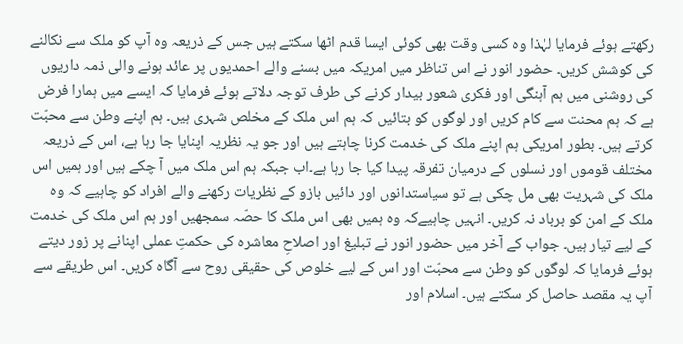رکھتے ہوئے فرمایا لہٰذا وہ کسی وقت بھی کوئی ایسا قدم اٹھا سکتے ہیں جس کے ذریعہ وہ آپ کو ملک سے نکالنے کی کوشش کریں۔ حضور انور نے اس تناظر میں امریکہ میں بسنے والے احمدیوں پر عائد ہونے والی ذمہ داریوں کی روشنی میں ہم آہنگی اور فکری شعور بیدار کرنے کی طرف توجہ دلاتے ہوئے فرمایا کہ ایسے میں ہمارا فرض ہے کہ ہم محنت سے کام کریں اور لوگوں کو بتائیں کہ ہم اس ملک کے مخلص شہری ہیں۔ ہم اپنے وطن سے محبّت کرتے ہیں۔ بطور امریکی ہم اپنے ملک کی خدمت کرنا چاہتے ہیں اور جو یہ نظریہ اپنایا جا رہا ہے، اس کے ذریعہ مختلف قوموں اور نسلوں کے درمیان تفرقہ پیدا کیا جا رہا ہے۔اب جبکہ ہم اس ملک میں آ چکے ہیں اور ہمیں اس ملک کی شہریت بھی مل چکی ہے تو سیاستدانوں اور دائیں بازو کے نظریات رکھنے والے افراد کو چاہیے کہ وہ ملک کے امن کو برباد نہ کریں۔ انہیں چاہیےکہ وہ ہمیں بھی اس ملک کا حصّہ سمجھیں اور ہم اس ملک کی خدمت کے لیے تیار ہیں۔ جواب کے آخر میں حضور انور نے تبلیغ اور اصلاحِ معاشرہ کی حکمتِ عملی اپنانے پر زور دیتے ہوئے فرمایا کہ لوگوں کو وطن سے محبّت اور اس کے لیے خلوص کی حقیقی روح سے آگاہ کریں۔ اس طریقے سے آپ یہ مقصد حاصل کر سکتے ہیں۔ اسلام اور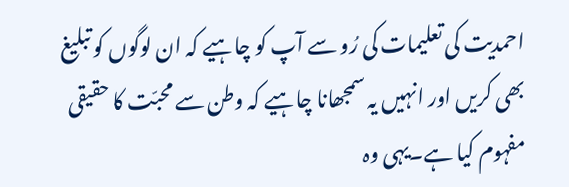احمدیت کی تعلیمات کی رُو سے آپ کو چاہیے کہ ان لوگوں کو تبلیغ بھی کریں اور انہیں یہ سمجھانا چاہیے کہ وطن سے محبّت کا حقیقی مفہوم کیا ہے۔یہی وہ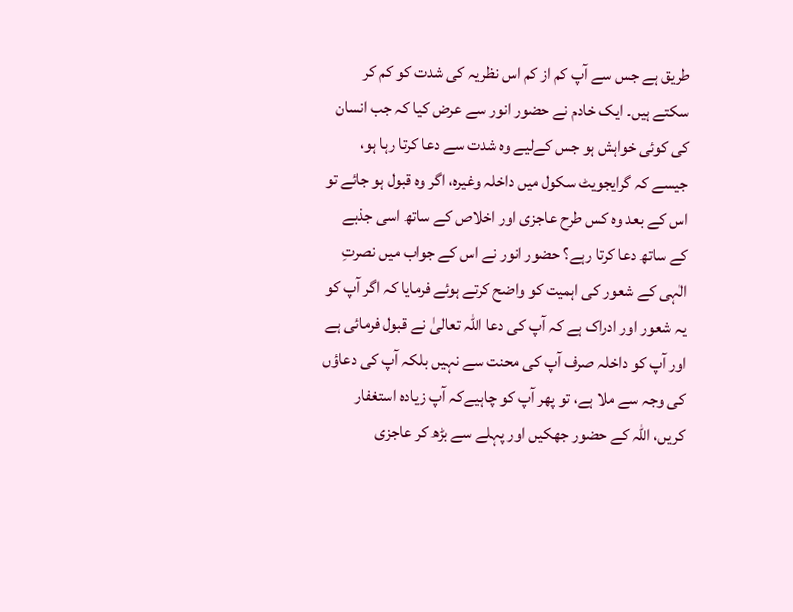طریق ہے جس سے آپ کم از کم اس نظریہ کی شدت کو کم کر سکتے ہیں۔ ایک خادم نے حضور انور سے عرض کیا کہ جب انسان کی کوئی خواہش ہو جس کےلیے وہ شدت سے دعا کرتا رہا ہو، جیسے کہ گرایجویٹ سکول میں داخلہ وغیرہ، اگر وہ قبول ہو جائے تو اس کے بعد وہ کس طرح عاجزی اور اخلاص کے ساتھ اسی جذبے کے ساتھ دعا کرتا رہے؟ حضور انور نے اس کے جواب میں نصرتِ الٰہی کے شعور کی اہمیت کو واضح کرتے ہوئے فرمایا کہ اگر آپ کو یہ شعور اور ادراک ہے کہ آپ کی دعا اللہ تعالیٰ نے قبول فرمائی ہے اور آپ کو داخلہ صرف آپ کی محنت سے نہیں بلکہ آپ کی دعاؤں کی وجہ سے ملا ہے، تو پھر آپ کو چاہیےکہ آپ زیادہ استغفار کریں، اللہ کے حضور جھکیں اور پہلے سے بڑھ کر عاجزی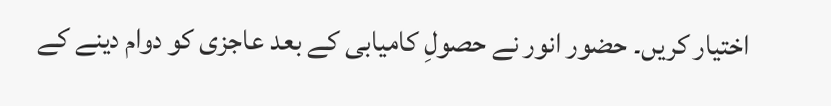اختیار کریں۔ حضور انور نے حصولِ کامیابی کے بعد عاجزی کو دوام دینے کے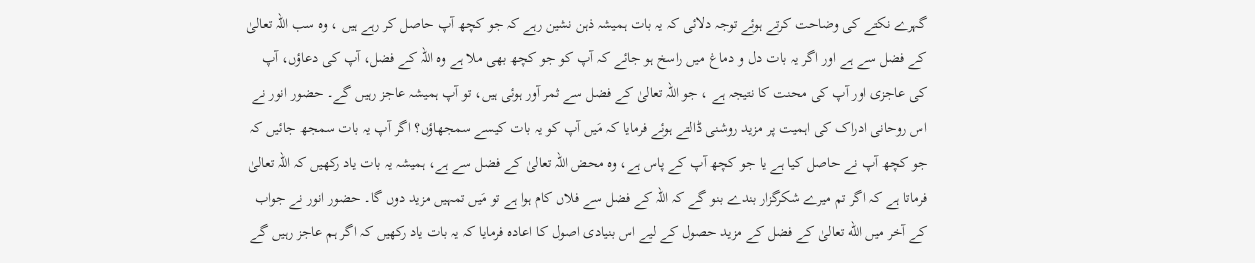گہرے نکتے کی وضاحت کرتے ہوئے توجہ دلائی کہ یہ بات ہمیشہ ذہن نشین رہے کہ جو کچھ آپ حاصل کر رہے ہیں ، وہ سب اللہ تعالیٰ کے فضل سے ہے اور اگر یہ بات دل و دماغ میں راسخ ہو جائے کہ آپ کو جو کچھ بھی ملا ہے وہ اللہ کے فضل، آپ کی دعاؤں، آپ کی عاجزی اور آپ کی محنت کا نتیجہ ہے ، جو اللہ تعالیٰ کے فضل سے ثمر آور ہوئی ہیں، تو آپ ہمیشہ عاجز رہیں گے۔ حضور انور نے اس روحانی ادراک کی اہمیت پر مزید روشنی ڈالتے ہوئے فرمایا کہ مَیں آپ کو یہ بات کیسے سمجھاؤں؟ اگر آپ یہ بات سمجھ جائیں کہ جو کچھ آپ نے حاصل کیا ہے یا جو کچھ آپ کے پاس ہے، وہ محض اللہ تعالیٰ کے فضل سے ہے، ہمیشہ یہ بات یاد رکھیں کہ اللہ تعالیٰ فرماتا ہے کہ اگر تم میرے شکرگزار بندے بنو گے کہ اللہ کے فضل سے فلاں کام ہوا ہے تو مَیں تمہیں مزید دوں گا۔ حضور انور نے جواب کے آخر میں الله تعالیٰ کے فضل کے مزید حصول کے لیے اس بنیادی اصول کا اعادہ فرمایا کہ یہ بات یاد رکھیں کہ اگر ہم عاجز رہیں گے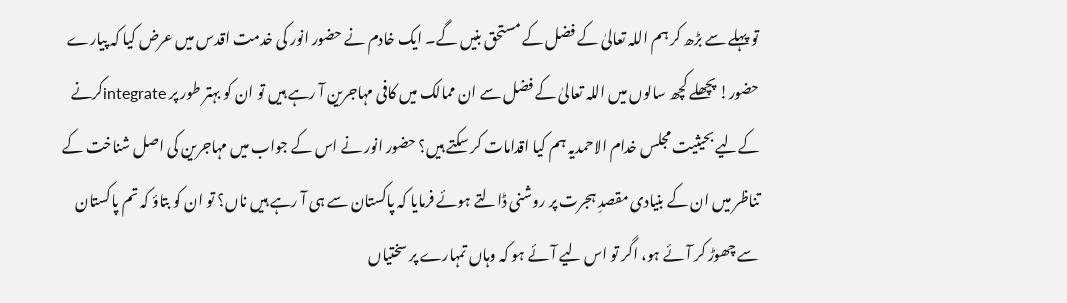تو پہلے سے بڑھ کر ہم اللہ تعالیٰ کے فضل کے مستحق بنیں گے۔ ایک خادم نے حضور انور کی خدمت اقدس میں عرض کیا کہ پیارے حضور! پچھلے کچھ سالوں میں اللہ تعالیٰ کے فضل سے ان ممالک میں کافی مہاجرین آ رہے ہیں تو ان کو بہتر طور پر integrateکرنے کےلیے بحیثیت مجلس خدام الاحمدیہ ہم کیا اقدامات کر سکتے ہیں؟ حضور انور نے اس کے جواب میں مہاجرین کی اصل شناخت کے تناظر میں ان کے بنیادی مقصدِ ہجرت پر روشنی ڈالتے ہوئے فرمایا کہ پاکستان سے ہی آ رہے ہیں ناں؟ تو ان کو بتاؤ کہ تم پاکستان سے چھوڑ کر آئے ہو، اگر تو اس لیے آئے ہو کہ وہاں تمہارے پر سختیاں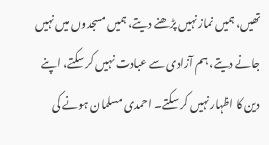تھیں، ہمیں نماز نہیں پڑھنے دیتے، ہمیں مسجدوں میں نہیں جانے دیتے، ہم آزادی سے عبادت نہیں کر سکتے، اپنے دین کا اظہار نہیں کر سکتے۔ احمدی مسلمان ہونے کی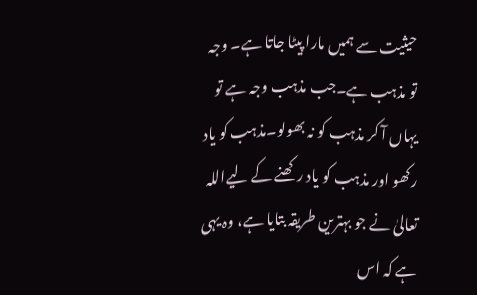حیثیت سے ہمیں مارا پیٹا جاتا ہے۔ وجہ تو مذہب ہے۔جب مذہب وجہ ہے تو یہاں آ کر مذہب کو نہ بھولو۔مذہب کو یاد رکھو اور مذہب کو یاد رکھنے کے لیےاللہ تعالیٰ نے جو بہترین طریقہ بتایا ہے، وہ یہی ہے کہ اس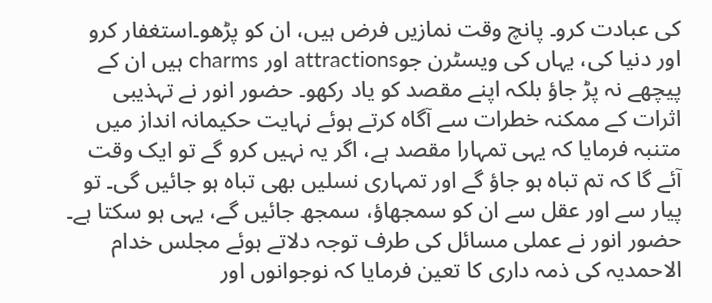کی عبادت کرو۔ پانچ وقت نمازیں فرض ہیں، ان کو پڑھو۔استغفار کرو اور دنیا کی، یہاں کی ویسٹرن جوattractions اور charms ہیں ان کے پیچھے نہ پڑ جاؤ بلکہ اپنے مقصد کو یاد رکھو۔ حضور انور نے تہذیبی اثرات کے ممکنہ خطرات سے آگاہ کرتے ہوئے نہایت حکیمانہ انداز میں متنبہ فرمایا کہ یہی تمہارا مقصد ہے، اگر یہ نہیں کرو گے تو ایک وقت آئے گا کہ تم تباہ ہو جاؤ گے اور تمہاری نسلیں بھی تباہ ہو جائیں گی۔ تو پیار سے اور عقل سے ان کو سمجھاؤ، سمجھ جائیں گے، یہی ہو سکتا ہے۔ حضور انور نے عملی مسائل کی طرف توجہ دلاتے ہوئے مجلس خدام الاحمدیہ کی ذمہ داری کا تعین فرمایا کہ نوجوانوں اور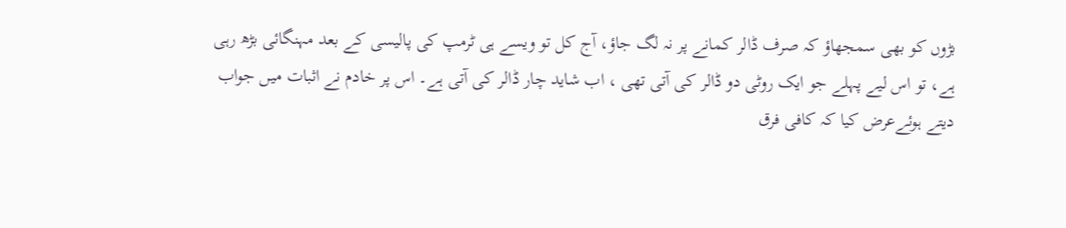بڑوں کو بھی سمجھاؤ کہ صرف ڈالر کمانے پر نہ لگ جاؤ، آج کل تو ویسے ہی ٹرمپ کی پالیسی کے بعد مہنگائی بڑھ رہی ہے، تو اس لیے پہلے جو ایک روٹی دو ڈالر کی آتی تھی ، اب شاید چار ڈالر کی آتی ہے۔ اس پر خادم نے اثبات میں جواب دیتے ہوئےعرض کیا کہ کافی فرق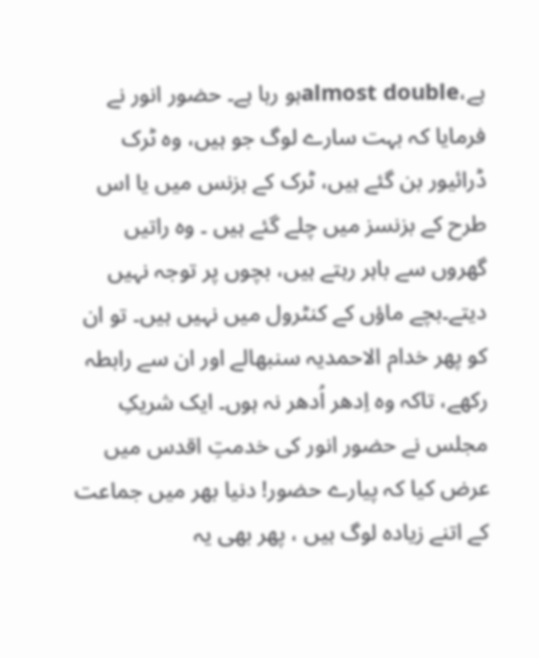ہے،almost doubleہو رہا ہے۔ حضور انور نے فرمایا کہ بہت سارے لوگ جو ہیں، وہ ٹرک ڈرائیور بن گئے ہیں، ٹرک کے بزنس میں یا اس طرح کے بزنسز میں چلے گئے ہیں ۔ وہ راتیں گھروں سے باہر رہتے ہیں، بچوں پر توجہ نہیں دیتے۔بچے ماؤں کے کنٹرول میں نہیں ہیں۔ تو ان کو پھر خدام الاحمدیہ سنبھالے اور ان سے رابطہ رکھے، تاکہ وہ اِدھر اُدھر نہ ہوں۔ ایک شریکِ مجلس نے حضور انور کی خدمتِ اقدس میں عرض کیا کہ پیارے حضور! دنیا بھر میں جماعت کے اتنے زیادہ لوگ ہیں ، پھر بھی یہ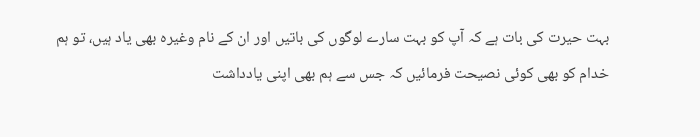بہت حیرت کی بات ہے کہ آپ کو بہت سارے لوگوں کی باتیں اور ان کے نام وغیرہ بھی یاد ہیں، تو ہم خدام کو بھی کوئی نصیحت فرمائیں کہ جس سے ہم بھی اپنی یادداشت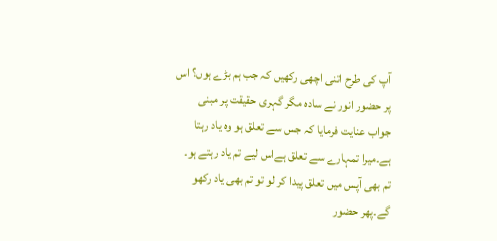آپ کی طرح اتنی اچھی رکھیں کہ جب ہم بڑے ہوں؟ اس پر حضور انور نے سادہ مگر گہری حقیقت پر مبنی جواب عنایت فرمایا کہ جس سے تعلق ہو وہ یاد رہتا ہے۔میرا تمہارے سے تعلق ہےاس لیے تم یاد رہتے ہو۔ تم بھی آپس میں تعلق پیدا کر لو تو تم بھی یاد رکھو گے۔پھر حضور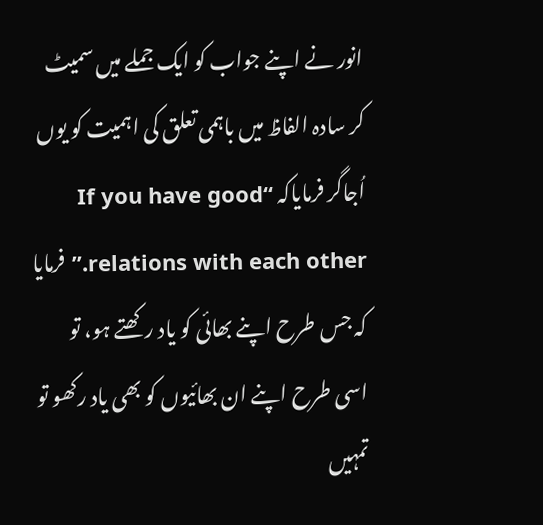انور نے اپنے جواب کو ایک جملے میں سمیٹ کر سادہ الفاظ میں باہمی تعلق کی اہمیت کو یوں اُجاگر فرمایاکہ “If you have good relations with each other.” فرمایا کہ جس طرح اپنے بھائی کو یاد رکھتے ہو، تو اسی طرح اپنے ان بھائیوں کو بھی یاد رکھو تو تمہیں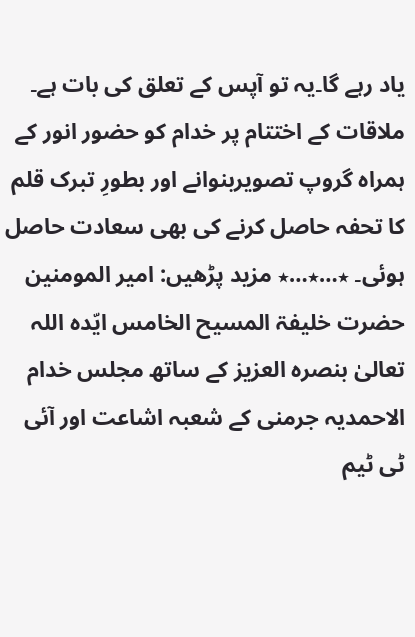یاد رہے گا۔یہ تو آپس کے تعلق کی بات ہے۔ ملاقات کے اختتام پر خدام کو حضور انور کے ہمراہ گروپ تصویربنوانے اور بطورِ تبرک قلم کا تحفہ حاصل کرنے کی بھی سعادت حاصل ہوئی۔ ٭…٭…٭ مزید پڑھیں: امیر المومنین حضرت خلیفۃ المسیح الخامس ایّدہ اللہ تعالیٰ بنصرہ العزیز کے ساتھ مجلس خدام الاحمدیہ جرمنی کے شعبہ اشاعت اور آئی ٹی ٹیم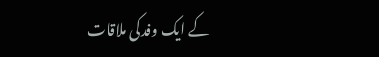کے ایک وفدکی ملاقات